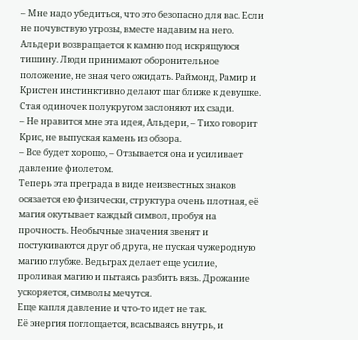– Мне надо убедиться, что это безопасно для вас. Если не почувствую угрозы, вместе надавим на него.
Альдери возвращается к камню под искрящуюся тишину. Люди принимают оборонительное положение, не зная чего ожидать. Раймонд, Рамир и Кристен инстинктивно делают шаг ближе к девушке. Стая одиночек полукругом заслоняют их сзади.
– Не нравится мне эта идея, Альдери, – Тихо говорит Крис, не выпуская камень из обзора.
– Все будет хорошо, – Отзывается она и усиливает давление фиолетом.
Теперь эта преграда в виде неизвестных знаков осязается ею физически, структура очень плотная, её магия окутывает каждый символ, пробуя на прочность. Необычные значения звенят и постукиваются друг об друга, не пуская чужеродную магию глубже. Ведьграх делает еще усилие, проливая магию и пытаясь разбить вязь. Дрожание ускоряется, символы мечутся.
Еще капля давление и что-то идет не так.
Её энергия поглощается, всасываясь внутрь, и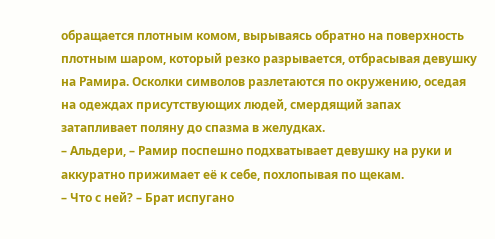обращается плотным комом, вырываясь обратно на поверхность плотным шаром, который резко разрывается, отбрасывая девушку на Рамира. Осколки символов разлетаются по окружению, оседая на одеждах присутствующих людей, смердящий запах затапливает поляну до спазма в желудках.
– Альдери, – Рамир поспешно подхватывает девушку на руки и аккуратно прижимает её к себе, похлопывая по щекам.
– Что с ней? – Брат испугано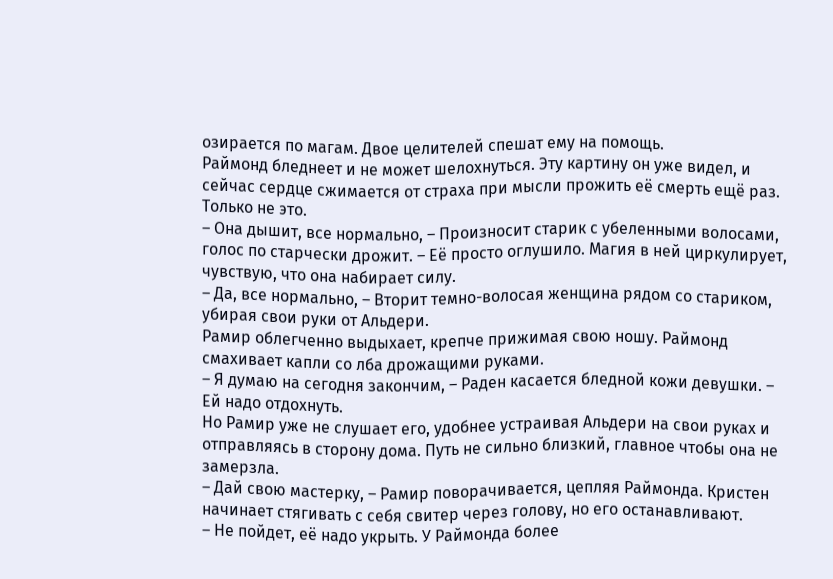озирается по магам. Двое целителей спешат ему на помощь.
Раймонд бледнеет и не может шелохнуться. Эту картину он уже видел, и сейчас сердце сжимается от страха при мысли прожить её смерть ещё раз. Только не это.
– Она дышит, все нормально, – Произносит старик с убеленными волосами, голос по старчески дрожит. – Её просто оглушило. Магия в ней циркулирует, чувствую, что она набирает силу.
– Да, все нормально, – Вторит темно-волосая женщина рядом со стариком, убирая свои руки от Альдери.
Рамир облегченно выдыхает, крепче прижимая свою ношу. Раймонд смахивает капли со лба дрожащими руками.
– Я думаю на сегодня закончим, – Раден касается бледной кожи девушки. – Ей надо отдохнуть.
Но Рамир уже не слушает его, удобнее устраивая Альдери на свои руках и отправляясь в сторону дома. Путь не сильно близкий, главное чтобы она не замерзла.
– Дай свою мастерку, – Рамир поворачивается, цепляя Раймонда. Кристен начинает стягивать с себя свитер через голову, но его останавливают.
– Не пойдет, её надо укрыть. У Раймонда более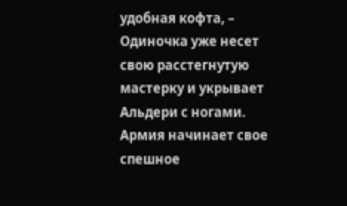удобная кофта, – Одиночка уже несет свою расстегнутую мастерку и укрывает Альдери с ногами.
Армия начинает свое спешное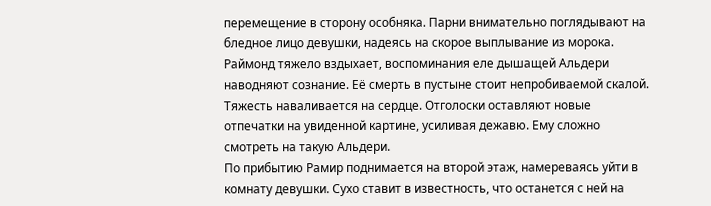перемещение в сторону особняка. Парни внимательно поглядывают на бледное лицо девушки, надеясь на скорое выплывание из морока.
Раймонд тяжело вздыхает, воспоминания еле дышащей Альдери наводняют сознание. Её смерть в пустыне стоит непробиваемой скалой. Тяжесть наваливается на сердце. Отголоски оставляют новые отпечатки на увиденной картине, усиливая дежавю. Ему сложно смотреть на такую Альдери.
По прибытию Рамир поднимается на второй этаж, намереваясь уйти в комнату девушки. Сухо ставит в известность, что останется с ней на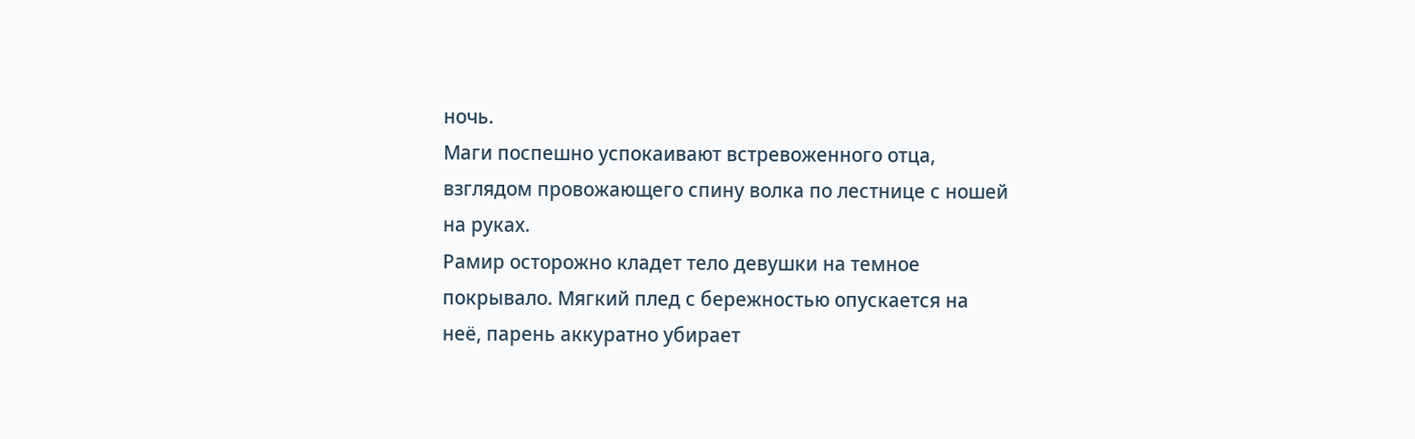ночь.
Маги поспешно успокаивают встревоженного отца, взглядом провожающего спину волка по лестнице с ношей на руках.
Рамир осторожно кладет тело девушки на темное покрывало. Мягкий плед с бережностью опускается на неё, парень аккуратно убирает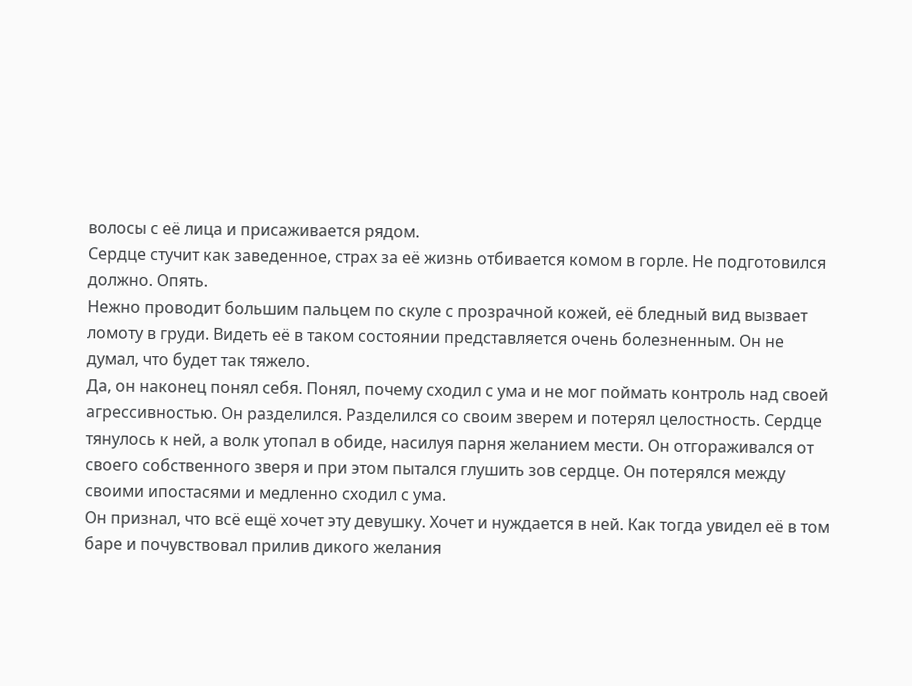волосы с её лица и присаживается рядом.
Сердце стучит как заведенное, страх за её жизнь отбивается комом в горле. Не подготовился должно. Опять.
Нежно проводит большим пальцем по скуле с прозрачной кожей, её бледный вид вызвает ломоту в груди. Видеть её в таком состоянии представляется очень болезненным. Он не думал, что будет так тяжело.
Да, он наконец понял себя. Понял, почему сходил с ума и не мог поймать контроль над своей агрессивностью. Он разделился. Разделился со своим зверем и потерял целостность. Сердце тянулось к ней, а волк утопал в обиде, насилуя парня желанием мести. Он отгораживался от своего собственного зверя и при этом пытался глушить зов сердце. Он потерялся между своими ипостасями и медленно сходил с ума.
Он признал, что всё ещё хочет эту девушку. Хочет и нуждается в ней. Как тогда увидел её в том баре и почувствовал прилив дикого желания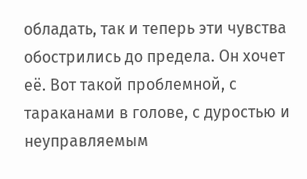обладать, так и теперь эти чувства обострились до предела. Он хочет её. Вот такой проблемной, с тараканами в голове, с дуростью и неуправляемым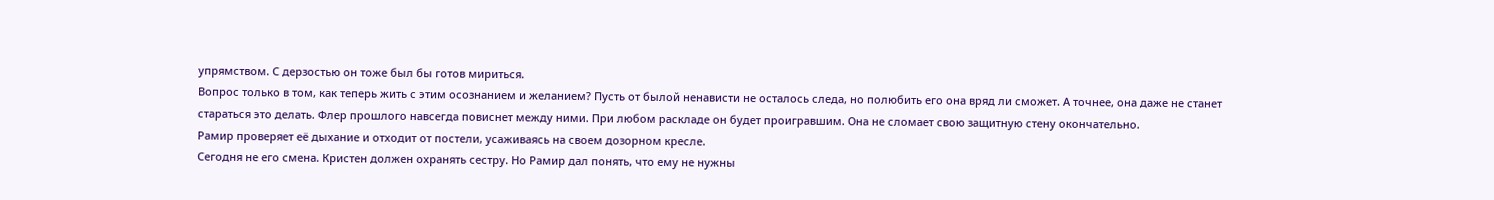упрямством. С дерзостью он тоже был бы готов мириться.
Вопрос только в том, как теперь жить с этим осознанием и желанием? Пусть от былой ненависти не осталось следа, но полюбить его она вряд ли сможет. А точнее, она даже не станет стараться это делать. Флер прошлого навсегда повиснет между ними. При любом раскладе он будет проигравшим. Она не сломает свою защитную стену окончательно.
Рамир проверяет её дыхание и отходит от постели, усаживаясь на своем дозорном кресле.
Сегодня не его смена. Кристен должен охранять сестру. Но Рамир дал понять, что ему не нужны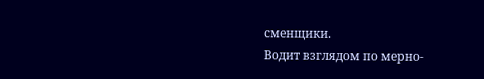сменщики.
Водит взглядом по мерно-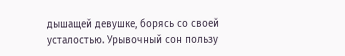дышащей девушке, борясь со своей усталостью. Урывочный сон пользу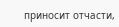приносит отчасти,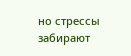но стрессы забирают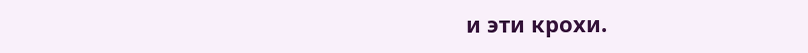и эти крохи.